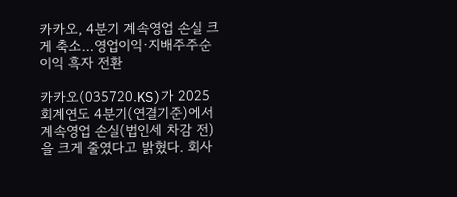카카오, 4분기 계속영업 손실 크게 축소…영업이익·지배주주순이익 흑자 전환

카카오(035720.KS)가 2025회계연도 4분기(연결기준)에서 계속영업 손실(법인세 차감 전)을 크게 줄였다고 밝혔다. 회사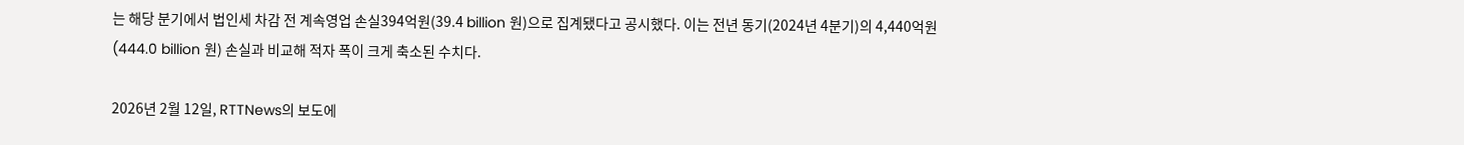는 해당 분기에서 법인세 차감 전 계속영업 손실394억원(39.4 billion 원)으로 집계됐다고 공시했다. 이는 전년 동기(2024년 4분기)의 4,440억원(444.0 billion 원) 손실과 비교해 적자 폭이 크게 축소된 수치다.

2026년 2월 12일, RTTNews의 보도에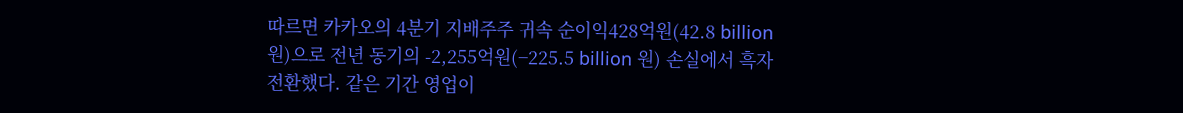따르면 카카오의 4분기 지배주주 귀속 순이익428억원(42.8 billion 원)으로 전년 동기의 -2,255억원(−225.5 billion 원) 손실에서 흑자 전환했다. 같은 기간 영업이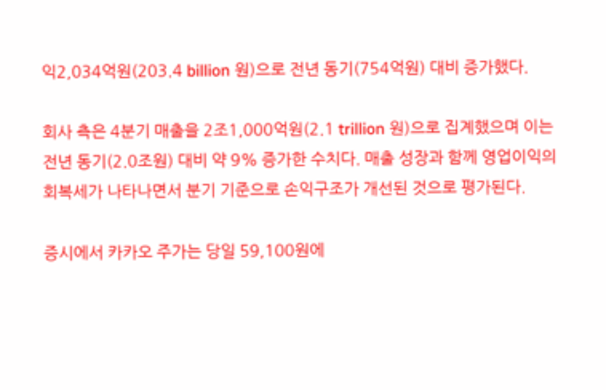익2,034억원(203.4 billion 원)으로 전년 동기(754억원) 대비 증가했다.

회사 측은 4분기 매출을 2조1,000억원(2.1 trillion 원)으로 집계했으며 이는 전년 동기(2.0조원) 대비 약 9% 증가한 수치다. 매출 성장과 함께 영업이익의 회복세가 나타나면서 분기 기준으로 손익구조가 개선된 것으로 평가된다.

증시에서 카카오 주가는 당일 59,100원에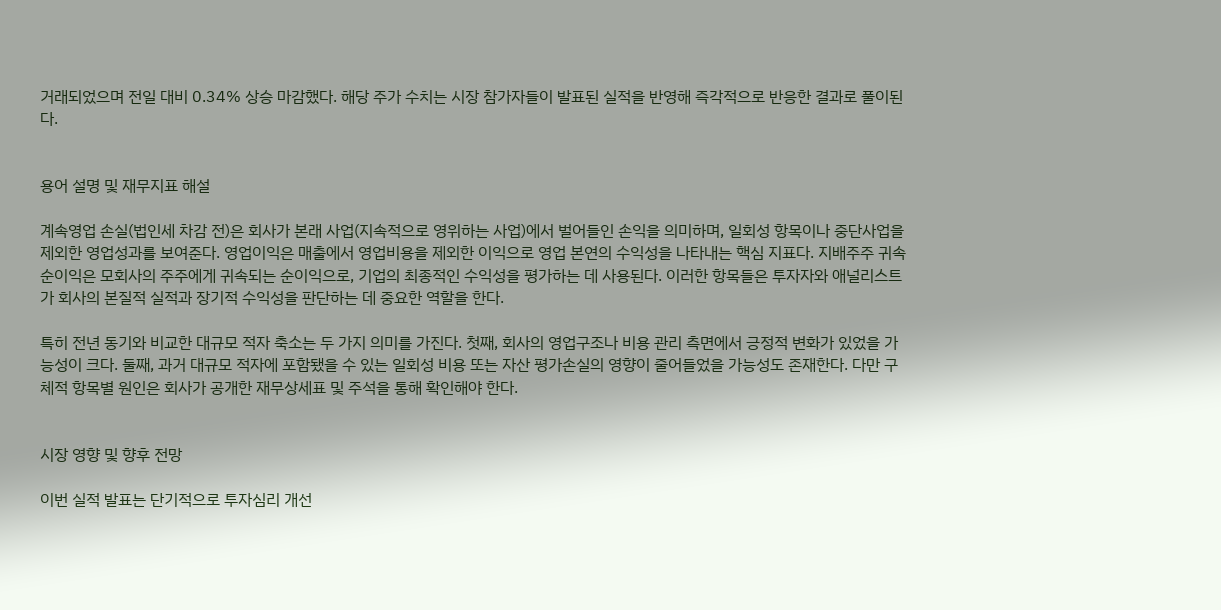거래되었으며 전일 대비 0.34% 상승 마감했다. 해당 주가 수치는 시장 참가자들이 발표된 실적을 반영해 즉각적으로 반응한 결과로 풀이된다.


용어 설명 및 재무지표 해설

계속영업 손실(법인세 차감 전)은 회사가 본래 사업(지속적으로 영위하는 사업)에서 벌어들인 손익을 의미하며, 일회성 항목이나 중단사업을 제외한 영업성과를 보여준다. 영업이익은 매출에서 영업비용을 제외한 이익으로 영업 본연의 수익성을 나타내는 핵심 지표다. 지배주주 귀속 순이익은 모회사의 주주에게 귀속되는 순이익으로, 기업의 최종적인 수익성을 평가하는 데 사용된다. 이러한 항목들은 투자자와 애널리스트가 회사의 본질적 실적과 장기적 수익성을 판단하는 데 중요한 역할을 한다.

특히 전년 동기와 비교한 대규모 적자 축소는 두 가지 의미를 가진다. 첫째, 회사의 영업구조나 비용 관리 측면에서 긍정적 변화가 있었을 가능성이 크다. 둘째, 과거 대규모 적자에 포함됐을 수 있는 일회성 비용 또는 자산 평가손실의 영향이 줄어들었을 가능성도 존재한다. 다만 구체적 항목별 원인은 회사가 공개한 재무상세표 및 주석을 통해 확인해야 한다.


시장 영향 및 향후 전망

이번 실적 발표는 단기적으로 투자심리 개선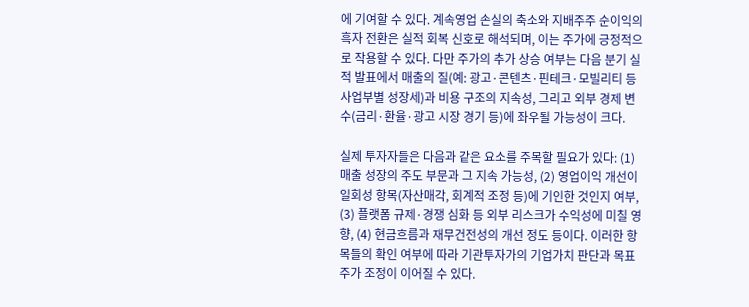에 기여할 수 있다. 계속영업 손실의 축소와 지배주주 순이익의 흑자 전환은 실적 회복 신호로 해석되며, 이는 주가에 긍정적으로 작용할 수 있다. 다만 주가의 추가 상승 여부는 다음 분기 실적 발표에서 매출의 질(예: 광고·콘텐츠·핀테크·모빌리티 등 사업부별 성장세)과 비용 구조의 지속성, 그리고 외부 경제 변수(금리·환율·광고 시장 경기 등)에 좌우될 가능성이 크다.

실제 투자자들은 다음과 같은 요소를 주목할 필요가 있다: (1) 매출 성장의 주도 부문과 그 지속 가능성, (2) 영업이익 개선이 일회성 항목(자산매각, 회계적 조정 등)에 기인한 것인지 여부, (3) 플랫폼 규제·경쟁 심화 등 외부 리스크가 수익성에 미칠 영향, (4) 현금흐름과 재무건전성의 개선 정도 등이다. 이러한 항목들의 확인 여부에 따라 기관투자가의 기업가치 판단과 목표주가 조정이 이어질 수 있다.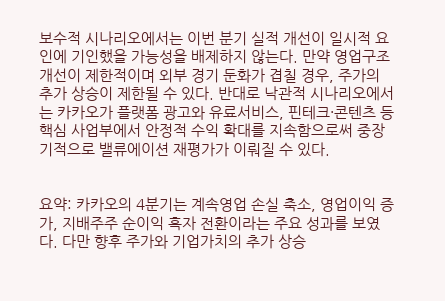보수적 시나리오에서는 이번 분기 실적 개선이 일시적 요인에 기인했을 가능성을 배제하지 않는다. 만약 영업구조 개선이 제한적이며 외부 경기 둔화가 겹칠 경우, 주가의 추가 상승이 제한될 수 있다. 반대로 낙관적 시나리오에서는 카카오가 플랫폼 광고와 유료서비스, 핀테크·콘텐츠 등 핵심 사업부에서 안정적 수익 확대를 지속함으로써 중장기적으로 밸류에이션 재평가가 이뤄질 수 있다.


요약: 카카오의 4분기는 계속영업 손실 축소, 영업이익 증가, 지배주주 순이익 흑자 전환이라는 주요 성과를 보였다. 다만 향후 주가와 기업가치의 추가 상승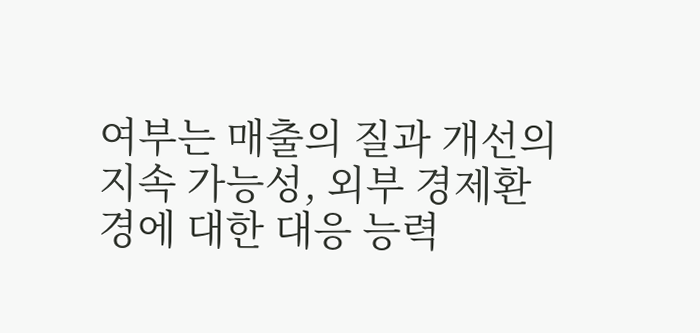여부는 매출의 질과 개선의 지속 가능성, 외부 경제환경에 대한 대응 능력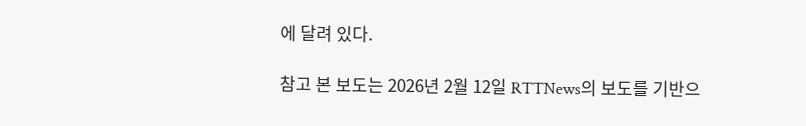에 달려 있다.

참고 본 보도는 2026년 2월 12일 RTTNews의 보도를 기반으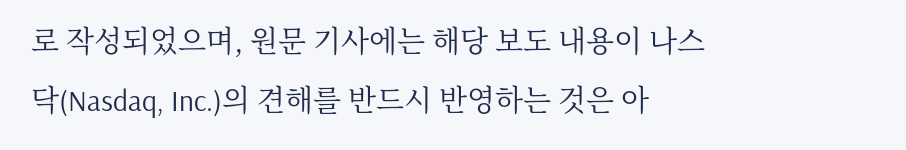로 작성되었으며, 원문 기사에는 해당 보도 내용이 나스닥(Nasdaq, Inc.)의 견해를 반드시 반영하는 것은 아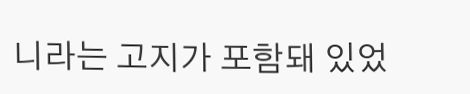니라는 고지가 포함돼 있었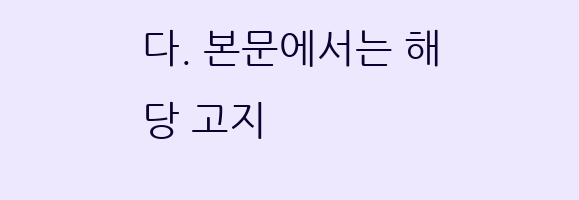다. 본문에서는 해당 고지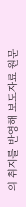의 취지를 반영해 보도자료 원문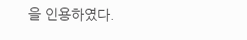을 인용하였다.